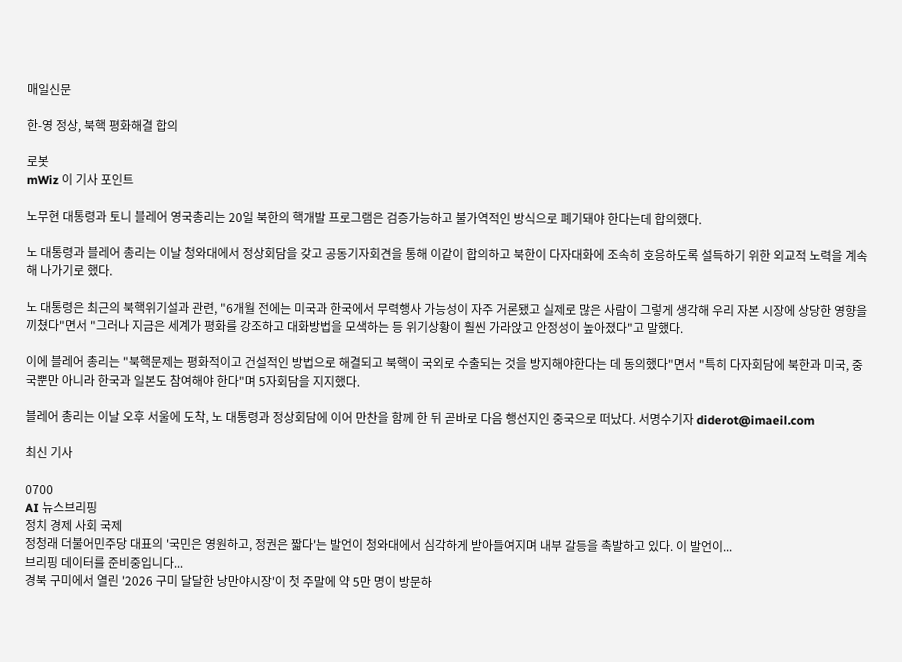매일신문

한-영 정상, 북핵 평화해결 합의

로봇
mWiz 이 기사 포인트

노무현 대통령과 토니 블레어 영국총리는 20일 북한의 핵개발 프로그램은 검증가능하고 불가역적인 방식으로 폐기돼야 한다는데 합의했다.

노 대통령과 블레어 총리는 이날 청와대에서 정상회담을 갖고 공동기자회견을 통해 이같이 합의하고 북한이 다자대화에 조속히 호응하도록 설득하기 위한 외교적 노력을 계속해 나가기로 했다.

노 대통령은 최근의 북핵위기설과 관련, "6개월 전에는 미국과 한국에서 무력행사 가능성이 자주 거론됐고 실제로 많은 사람이 그렇게 생각해 우리 자본 시장에 상당한 영향을 끼쳤다"면서 "그러나 지금은 세계가 평화를 강조하고 대화방법을 모색하는 등 위기상황이 훨씬 가라앉고 안정성이 높아졌다"고 말했다.

이에 블레어 총리는 "북핵문제는 평화적이고 건설적인 방법으로 해결되고 북핵이 국외로 수출되는 것을 방지해야한다는 데 동의했다"면서 "특히 다자회담에 북한과 미국, 중국뿐만 아니라 한국과 일본도 참여해야 한다"며 5자회담을 지지했다.

블레어 총리는 이날 오후 서울에 도착, 노 대통령과 정상회담에 이어 만찬을 함께 한 뒤 곧바로 다음 행선지인 중국으로 떠났다. 서명수기자 diderot@imaeil.com

최신 기사

0700
AI 뉴스브리핑
정치 경제 사회 국제
정청래 더불어민주당 대표의 '국민은 영원하고, 정권은 짧다'는 발언이 청와대에서 심각하게 받아들여지며 내부 갈등을 촉발하고 있다. 이 발언이...
브리핑 데이터를 준비중입니다...
경북 구미에서 열린 '2026 구미 달달한 낭만야시장'이 첫 주말에 약 5만 명이 방문하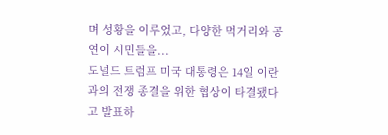며 성황을 이루었고, 다양한 먹거리와 공연이 시민들을...
도널드 트럼프 미국 대통령은 14일 이란과의 전쟁 종결을 위한 협상이 타결됐다고 발표하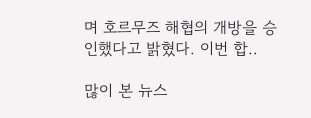며 호르무즈 해협의 개방을 승인했다고 밝혔다. 이번 합..

많이 본 뉴스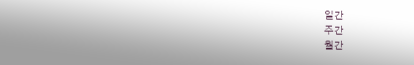일간
주간
월간